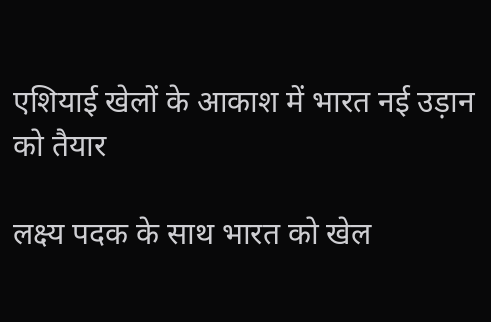एशियाई खेलों के आकाश में भारत नई उड़ान को तैयार

लक्ष्य पदक के साथ भारत को खेल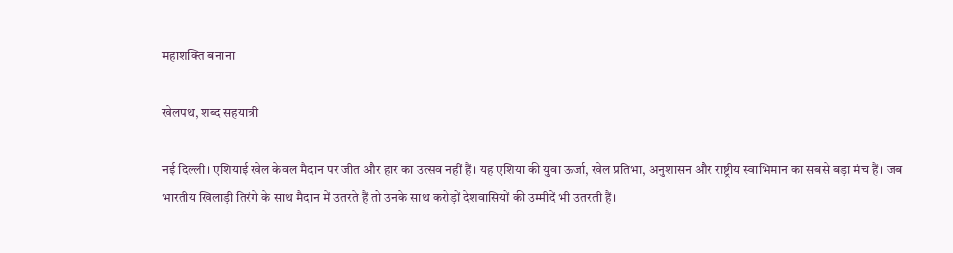महाशक्ति बनाना

खेलपथ, शब्द सहयात्री

नई दिल्ली। एशियाई खेल केवल मैदान पर जीत और हार का उत्सव नहीं हैं। यह एशिया की युवा ऊर्जा, खेल प्रतिभा, अनुशासन और राष्ट्रीय स्वाभिमान का सबसे बड़ा मंच हैं। जब भारतीय खिलाड़ी तिरंगे के साथ मैदान में उतरते हैं तो उनके साथ करोड़ों देशवासियों की उम्मीदें भी उतरती हैं।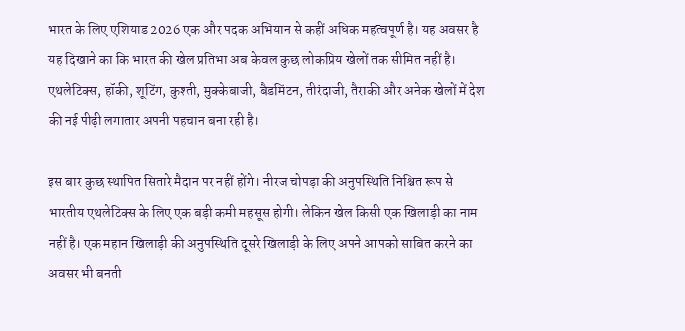भारत के लिए एशियाड 2026 एक और पदक अभियान से कहीं अधिक महत्वपूर्ण है। यह अवसर है यह दिखाने का कि भारत की खेल प्रतिभा अब केवल कुछ लोकप्रिय खेलों तक सीमित नहीं है। एथलेटिक्स, हॉकी, शूटिंग, कुश्ती, मुक्केबाजी, बैडमिंटन, तीरंदाजी, तैराकी और अनेक खेलों में देश की नई पीढ़ी लगातार अपनी पहचान बना रही है।

इस बार कुछ स्थापित सितारे मैदान पर नहीं होंगे। नीरज चोपड़ा की अनुपस्थिति निश्चित रूप से भारतीय एथलेटिक्स के लिए एक बड़ी कमी महसूस होगी। लेकिन खेल किसी एक खिलाड़ी का नाम नहीं है। एक महान खिलाड़ी की अनुपस्थिति दूसरे खिलाड़ी के लिए अपने आपको साबित करने का अवसर भी बनती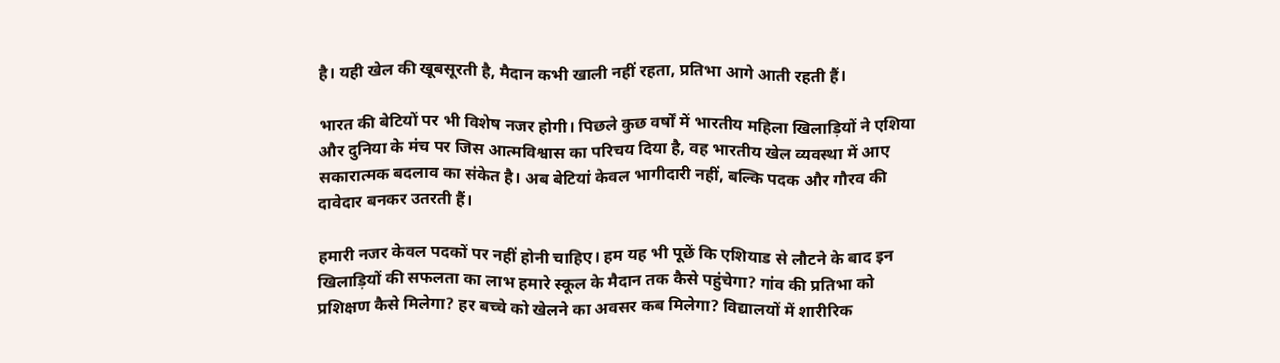है। यही खेल की खूबसूरती है, मैदान कभी खाली नहीं रहता, प्रतिभा आगे आती रहती हैं।

भारत की बेटियों पर भी विशेष नजर होगी। पिछले कुछ वर्षों में भारतीय महिला खिलाड़ियों ने एशिया और दुनिया के मंच पर जिस आत्मविश्वास का परिचय दिया है, वह भारतीय खेल व्यवस्था में आए सकारात्मक बदलाव का संकेत है। अब बेटियां केवल भागीदारी नहीं, बल्कि पदक और गौरव की दावेदार बनकर उतरती हैं।

हमारी नजर केवल पदकों पर नहीं होनी चाहिए। हम यह भी पूछें कि एशियाड से लौटने के बाद इन खिलाड़ियों की सफलता का लाभ हमारे स्कूल के मैदान तक कैसे पहुंचेगा? गांव की प्रतिभा को प्रशिक्षण कैसे मिलेगा? हर बच्चे को खेलने का अवसर कब मिलेगा? विद्यालयों में शारीरिक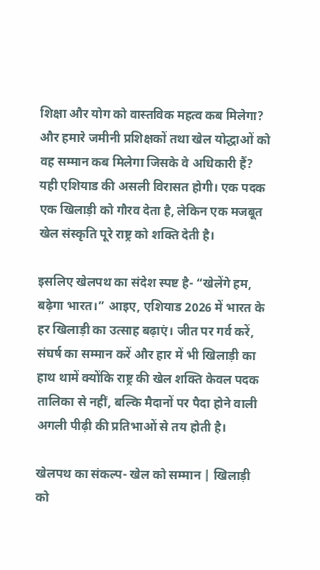शिक्षा और योग को वास्तविक महत्व कब मिलेगा? और हमारे जमीनी प्रशिक्षकों तथा खेल योद्धाओं को वह सम्मान कब मिलेगा जिसके वे अधिकारी हैं? यही एशियाड की असली विरासत होगी। एक पदक एक खिलाड़ी को गौरव देता है, लेकिन एक मजबूत खेल संस्कृति पूरे राष्ट्र को शक्ति देती है।

इसलिए खेलपथ का संदेश स्पष्ट है- “खेलेंगे हम, बढ़ेगा भारत।” आइए, एशियाड 2026 में भारत के हर खिलाड़ी का उत्साह बढ़ाएं। जीत पर गर्व करें, संघर्ष का सम्मान करें और हार में भी खिलाड़ी का हाथ थामें क्योंकि राष्ट्र की खेल शक्ति केवल पदक तालिका से नहीं, बल्कि मैदानों पर पैदा होने वाली अगली पीढ़ी की प्रतिभाओं से तय होती है।

खेलपथ का संकल्प- खेल को सम्मान | खिलाड़ी को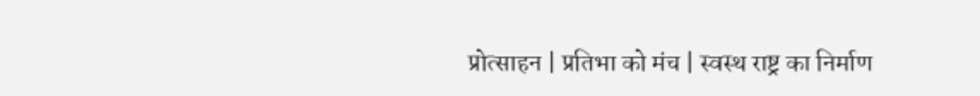प्रोत्साहन | प्रतिभा को मंच | स्वस्थ राष्ट्र का निर्माण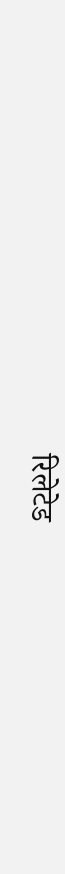रिलेटेड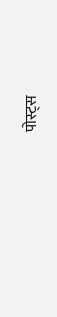पोस्ट्स